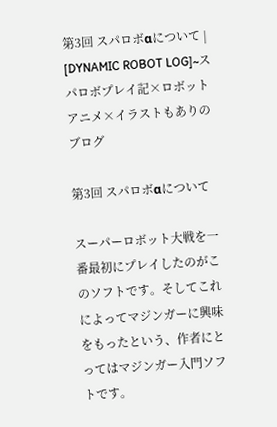第3回 スパロボαについて | [DYNAMIC ROBOT LOG]~スパロボプレイ記×ロボットアニメ×イラストもありのブログ

第3回 スパロボαについて

スーパーロボット大戦を一番最初にプレイしたのがこのソフトです。そしてこれによってマジンガーに興味をもったという、作者にとってはマジンガー入門ソフトです。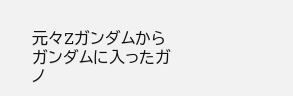元々Zガンダムからガンダムに入ったガノ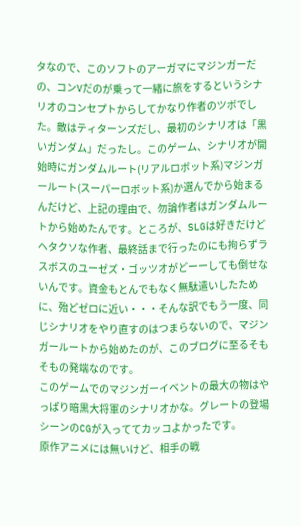タなので、このソフトのアーガマにマジンガーだの、コンVだのが乗って一緒に旅をするというシナリオのコンセプトからしてかなり作者のツボでした。敵はティターンズだし、最初のシナリオは「黒いガンダム」だったし。このゲーム、シナリオが開始時にガンダムルート(リアルロボット系)マジンガールート(スーパーロボット系)か選んでから始まるんだけど、上記の理由で、勿論作者はガンダムルートから始めたんです。ところが、SLGは好きだけどヘタクソな作者、最終話まで行ったのにも拘らずラスボスのユーゼズ・ゴッツオがどーーしても倒せないんです。資金もとんでもなく無駄遣いしたために、殆どゼロに近い・・・そんな訳でもう一度、同じシナリオをやり直すのはつまらないので、マジンガールートから始めたのが、このブログに至るそもそもの発端なのです。
このゲームでのマジンガーイベントの最大の物はやっぱり暗黒大将軍のシナリオかな。グレートの登場シーンのCGが入っててカッコよかったです。
原作アニメには無いけど、相手の戦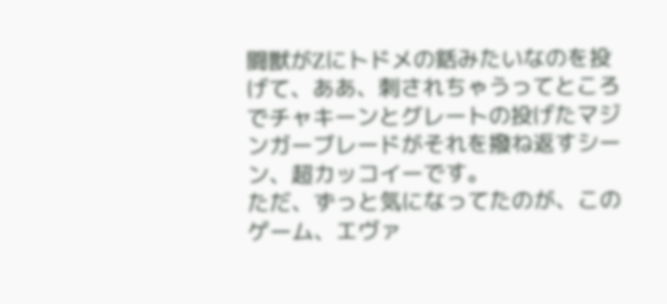闘獣がZにトドメの銛みたいなのを投げて、ああ、刺されちゃうってところでチャキーンとグレートの投げたマジンガーブレードがそれを撥ね返すシーン、超カッコイーです。
ただ、ずっと気になってたのが、このゲーム、エヴァ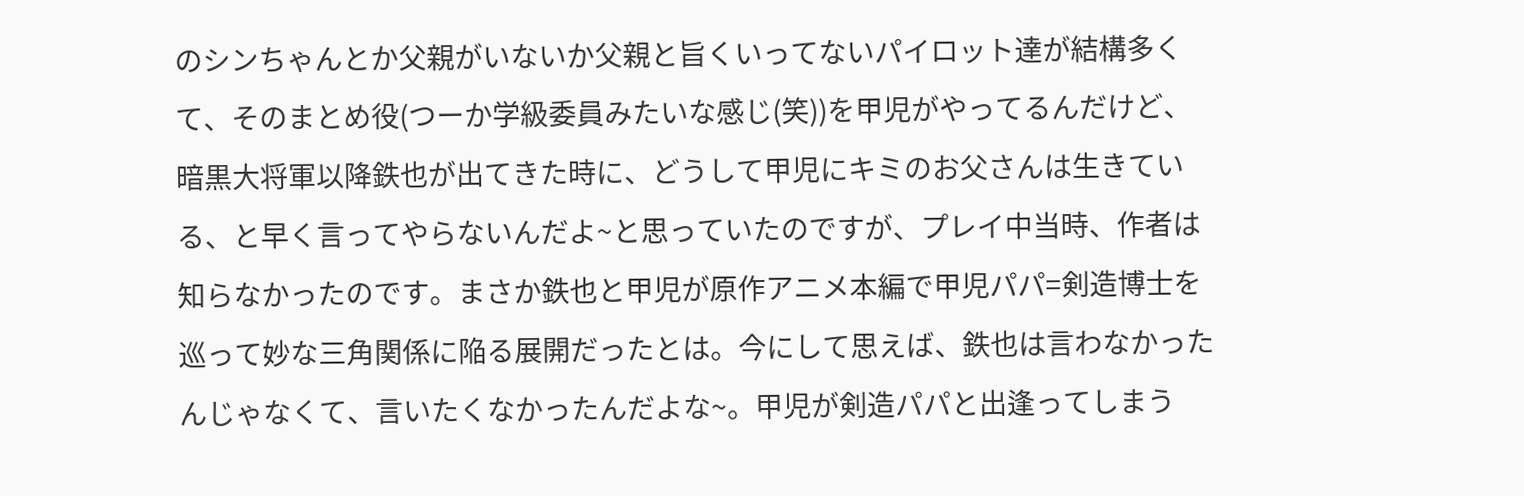のシンちゃんとか父親がいないか父親と旨くいってないパイロット達が結構多くて、そのまとめ役(つーか学級委員みたいな感じ(笑))を甲児がやってるんだけど、暗黒大将軍以降鉄也が出てきた時に、どうして甲児にキミのお父さんは生きている、と早く言ってやらないんだよ~と思っていたのですが、プレイ中当時、作者は知らなかったのです。まさか鉄也と甲児が原作アニメ本編で甲児パパ=剣造博士を巡って妙な三角関係に陥る展開だったとは。今にして思えば、鉄也は言わなかったんじゃなくて、言いたくなかったんだよな~。甲児が剣造パパと出逢ってしまう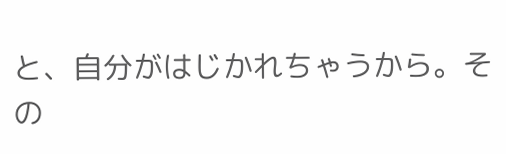と、自分がはじかれちゃうから。その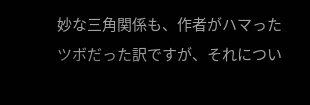妙な三角関係も、作者がハマったツボだった訳ですが、それについ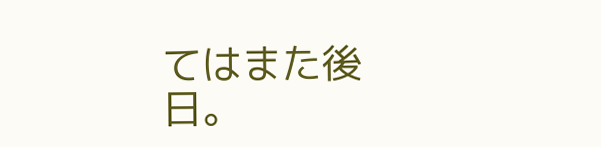てはまた後日。